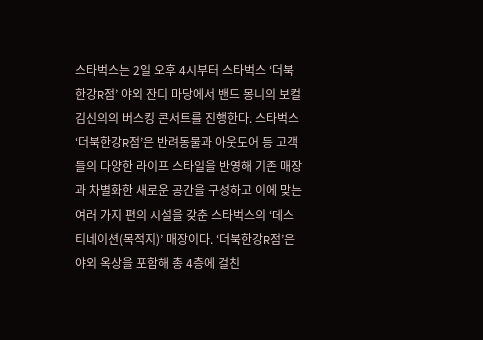스타벅스는 2일 오후 4시부터 스타벅스 ‘더북한강R점’ 야외 잔디 마당에서 밴드 몽니의 보컬 김신의의 버스킹 콘서트를 진행한다. 스타벅스 ‘더북한강R점’은 반려동물과 아웃도어 등 고객들의 다양한 라이프 스타일을 반영해 기존 매장과 차별화한 새로운 공간을 구성하고 이에 맞는 여러 가지 편의 시설을 갖춘 스타벅스의 ‘데스티네이션(목적지)’ 매장이다. ‘더북한강R점’은 야외 옥상을 포함해 총 4층에 걸친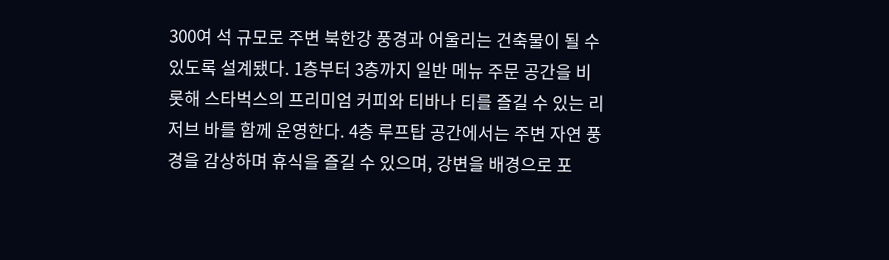300여 석 규모로 주변 북한강 풍경과 어울리는 건축물이 될 수 있도록 설계됐다. 1층부터 3층까지 일반 메뉴 주문 공간을 비롯해 스타벅스의 프리미엄 커피와 티바나 티를 즐길 수 있는 리저브 바를 함께 운영한다. 4층 루프탑 공간에서는 주변 자연 풍경을 감상하며 휴식을 즐길 수 있으며, 강변을 배경으로 포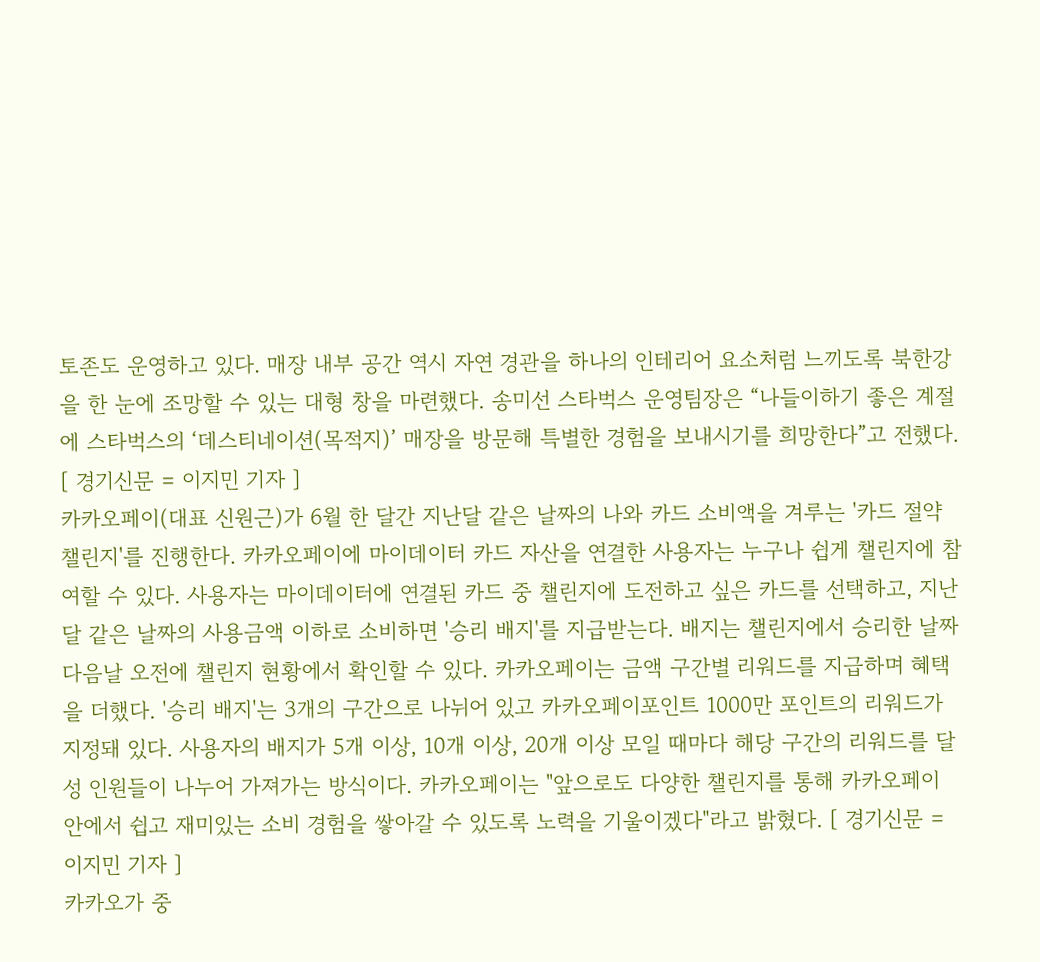토존도 운영하고 있다. 매장 내부 공간 역시 자연 경관을 하나의 인테리어 요소처럼 느끼도록 북한강을 한 눈에 조망할 수 있는 대형 창을 마련했다. 송미선 스타벅스 운영팀장은 “나들이하기 좋은 계절에 스타벅스의 ‘데스티네이션(목적지)’ 매장을 방문해 특별한 경험을 보내시기를 희망한다”고 전했다. [ 경기신문 = 이지민 기자 ]
카카오페이(대표 신원근)가 6월 한 달간 지난달 같은 날짜의 나와 카드 소비액을 겨루는 '카드 절약 챌린지'를 진행한다. 카카오페이에 마이데이터 카드 자산을 연결한 사용자는 누구나 쉽게 챌린지에 참여할 수 있다. 사용자는 마이데이터에 연결된 카드 중 챌린지에 도전하고 싶은 카드를 선택하고, 지난달 같은 날짜의 사용금액 이하로 소비하면 '승리 배지'를 지급받는다. 배지는 챌린지에서 승리한 날짜 다음날 오전에 챌린지 현황에서 확인할 수 있다. 카카오페이는 금액 구간별 리워드를 지급하며 혜택을 더했다. '승리 배지'는 3개의 구간으로 나뉘어 있고 카카오페이포인트 1000만 포인트의 리워드가 지정돼 있다. 사용자의 배지가 5개 이상, 10개 이상, 20개 이상 모일 때마다 해당 구간의 리워드를 달성 인원들이 나누어 가져가는 방식이다. 카카오페이는 "앞으로도 다양한 챌린지를 통해 카카오페이 안에서 쉽고 재미있는 소비 경험을 쌓아갈 수 있도록 노력을 기울이겠다"라고 밝혔다. [ 경기신문 = 이지민 기자 ]
카카오가 중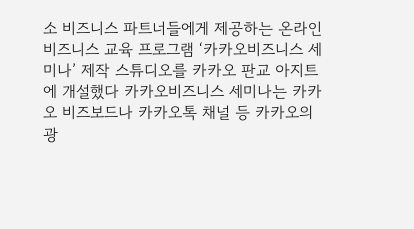소 비즈니스 파트너들에게 제공하는 온라인 비즈니스 교육 프로그램 ‘카카오비즈니스 세미나’ 제작 스튜디오를 카카오 판교 아지트에 개설했다 카카오비즈니스 세미나는 카카오 비즈보드나 카카오톡 채널 등 카카오의 광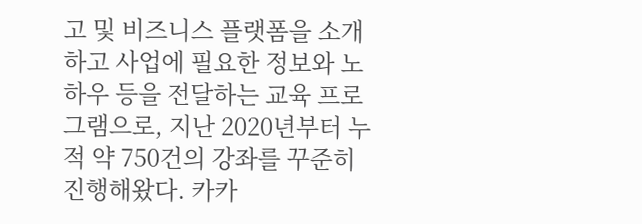고 및 비즈니스 플랫폼을 소개하고 사업에 필요한 정보와 노하우 등을 전달하는 교육 프로그램으로, 지난 2020년부터 누적 약 750건의 강좌를 꾸준히 진행해왔다. 카카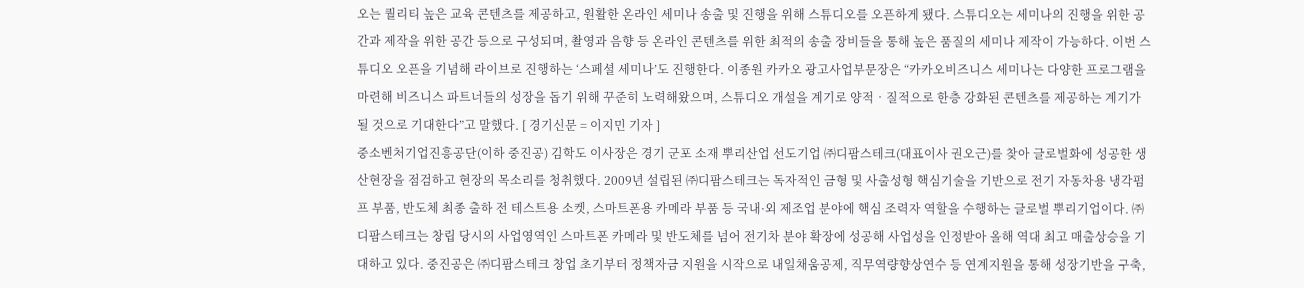오는 퀄리티 높은 교육 콘텐츠를 제공하고, 원활한 온라인 세미나 송출 및 진행을 위해 스튜디오를 오픈하게 됐다. 스튜디오는 세미나의 진행을 위한 공간과 제작을 위한 공간 등으로 구성되며, 촬영과 음향 등 온라인 콘텐츠를 위한 최적의 송출 장비들을 통해 높은 품질의 세미나 제작이 가능하다. 이번 스튜디오 오픈을 기념해 라이브로 진행하는 ‘스페셜 세미나’도 진행한다. 이종원 카카오 광고사업부문장은 “카카오비즈니스 세미나는 다양한 프로그램을 마련해 비즈니스 파트너들의 성장을 돕기 위해 꾸준히 노력해왔으며, 스튜디오 개설을 계기로 양적‧질적으로 한층 강화된 콘텐츠를 제공하는 계기가 될 것으로 기대한다”고 말했다. [ 경기신문 = 이지민 기자 ]
중소벤처기업진흥공단(이하 중진공) 김학도 이사장은 경기 군포 소재 뿌리산업 선도기업 ㈜디팜스테크(대표이사 권오근)를 찾아 글로벌화에 성공한 생산현장을 점검하고 현장의 목소리를 청취했다. 2009년 설립된 ㈜디팜스테크는 독자적인 금형 및 사출성형 핵심기술을 기반으로 전기 자동차용 냉각펌프 부품, 반도체 최종 출하 전 테스트용 소켓, 스마트폰용 카메라 부품 등 국내·외 제조업 분야에 핵심 조력자 역할을 수행하는 글로벌 뿌리기업이다. ㈜디팜스테크는 창립 당시의 사업영역인 스마트폰 카메라 및 반도체를 넘어 전기차 분야 확장에 성공해 사업성을 인정받아 올해 역대 최고 매출상승을 기대하고 있다. 중진공은 ㈜디팜스테크 창업 초기부터 정책자금 지원을 시작으로 내일채움공제, 직무역량향상연수 등 연계지원을 통해 성장기반을 구축,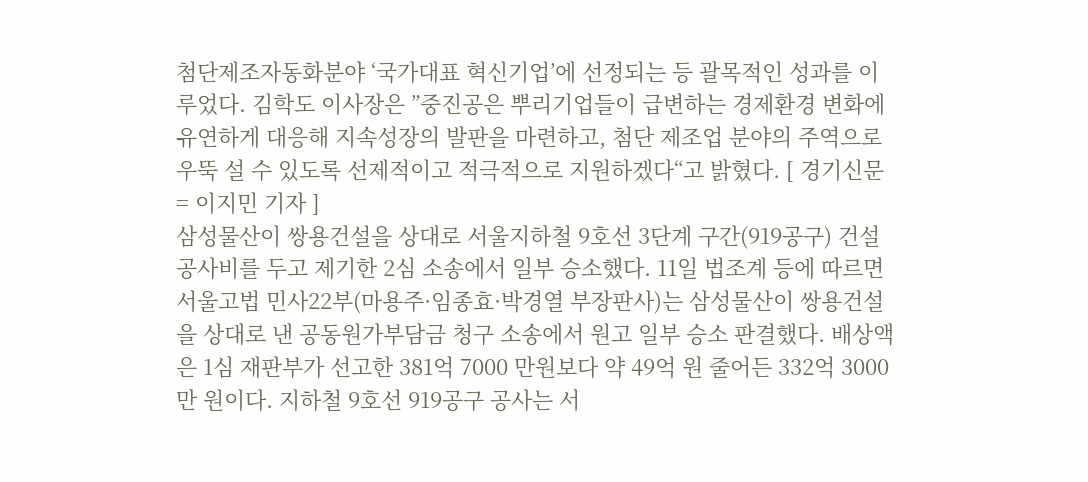첨단제조자동화분야 ‘국가대표 혁신기업’에 선정되는 등 괄목적인 성과를 이루었다. 김학도 이사장은 ”중진공은 뿌리기업들이 급변하는 경제환경 변화에 유연하게 대응해 지속성장의 발판을 마련하고, 첨단 제조업 분야의 주역으로 우뚝 설 수 있도록 선제적이고 적극적으로 지원하겠다“고 밝혔다. [ 경기신문 = 이지민 기자 ]
삼성물산이 쌍용건설을 상대로 서울지하철 9호선 3단계 구간(919공구) 건설 공사비를 두고 제기한 2심 소송에서 일부 승소했다. 11일 법조계 등에 따르면 서울고법 민사22부(마용주·임종효·박경열 부장판사)는 삼성물산이 쌍용건설을 상대로 낸 공동원가부담금 청구 소송에서 원고 일부 승소 판결했다. 배상액은 1심 재판부가 선고한 381억 7000 만원보다 약 49억 원 줄어든 332억 3000만 원이다. 지하철 9호선 919공구 공사는 서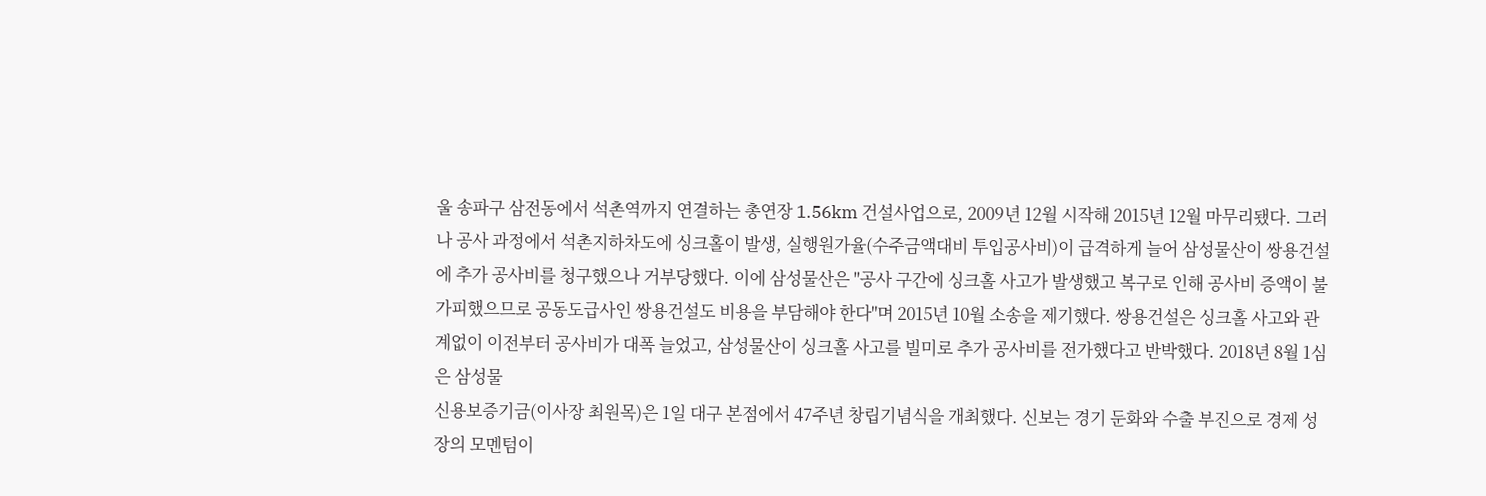울 송파구 삼전동에서 석촌역까지 연결하는 총연장 1.56km 건설사업으로, 2009년 12월 시작해 2015년 12월 마무리됐다. 그러나 공사 과정에서 석촌지하차도에 싱크홀이 발생, 실행원가율(수주금액대비 투입공사비)이 급격하게 늘어 삼성물산이 쌍용건설에 추가 공사비를 청구했으나 거부당했다. 이에 삼성물산은 "공사 구간에 싱크홀 사고가 발생했고 복구로 인해 공사비 증액이 불가피했으므로 공동도급사인 쌍용건설도 비용을 부담해야 한다"며 2015년 10월 소송을 제기했다. 쌍용건설은 싱크홀 사고와 관계없이 이전부터 공사비가 대폭 늘었고, 삼성물산이 싱크홀 사고를 빌미로 추가 공사비를 전가했다고 반박했다. 2018년 8월 1심은 삼성물
신용보증기금(이사장 최원목)은 1일 대구 본점에서 47주년 창립기념식을 개최했다. 신보는 경기 둔화와 수출 부진으로 경제 성장의 모멘텀이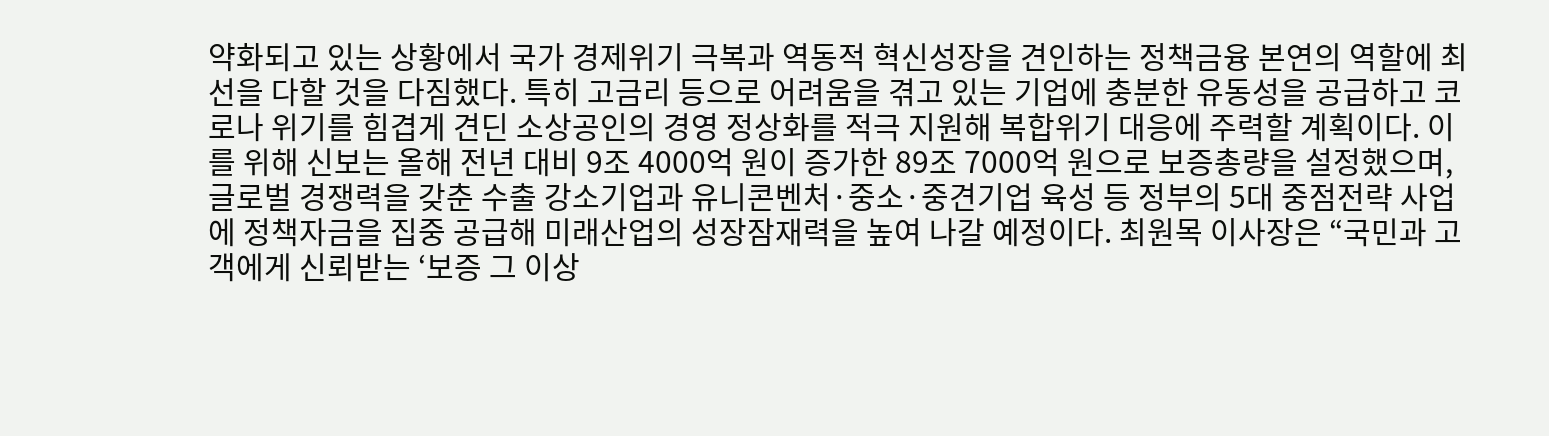약화되고 있는 상황에서 국가 경제위기 극복과 역동적 혁신성장을 견인하는 정책금융 본연의 역할에 최선을 다할 것을 다짐했다. 특히 고금리 등으로 어려움을 겪고 있는 기업에 충분한 유동성을 공급하고 코로나 위기를 힘겹게 견딘 소상공인의 경영 정상화를 적극 지원해 복합위기 대응에 주력할 계획이다. 이를 위해 신보는 올해 전년 대비 9조 4000억 원이 증가한 89조 7000억 원으로 보증총량을 설정했으며, 글로벌 경쟁력을 갖춘 수출 강소기업과 유니콘벤처·중소·중견기업 육성 등 정부의 5대 중점전략 사업에 정책자금을 집중 공급해 미래산업의 성장잠재력을 높여 나갈 예정이다. 최원목 이사장은 “국민과 고객에게 신뢰받는 ‘보증 그 이상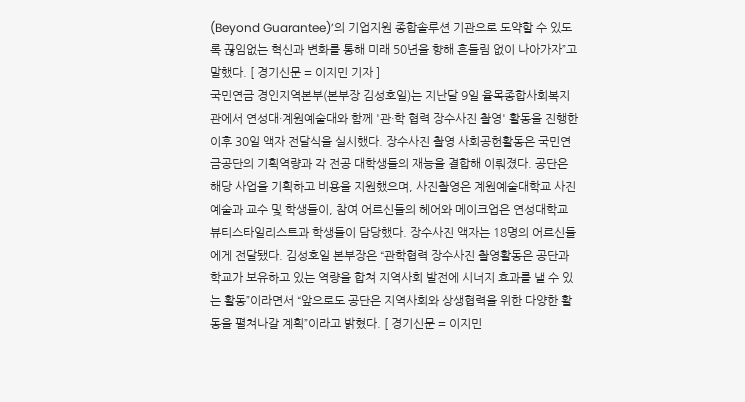(Beyond Guarantee)’의 기업지원 종합솔루션 기관으로 도약할 수 있도록 끊임없는 혁신과 변화를 통해 미래 50년을 향해 흔들림 없이 나아가자”고 말했다. [ 경기신문 = 이지민 기자 ]
국민연금 경인지역본부(본부장 김성호일)는 지난달 9일 율목종합사회복지관에서 연성대·계원예술대와 함께 '관·학 협력 장수사진 촬영' 활동을 진행한 이후 30일 액자 전달식을 실시했다. 장수사진 촬영 사회공헌활동은 국민연금공단의 기획역량과 각 전공 대학생들의 재능을 결합해 이뤄졌다. 공단은 해당 사업을 기획하고 비용을 지원했으며, 사진촬영은 계원예술대학교 사진예술과 교수 및 학생들이, 참여 어르신들의 헤어와 메이크업은 연성대학교 뷰티스타일리스트과 학생들이 담당했다. 장수사진 액자는 18명의 어르신들에게 전달됐다. 김성호일 본부장은 “관학협력 장수사진 촬영활동은 공단과 학교가 보유하고 있는 역량을 합쳐 지역사회 발전에 시너지 효과를 낼 수 있는 활동”이라면서 “앞으로도 공단은 지역사회와 상생협력을 위한 다양한 활동을 펼쳐나갈 계획”이라고 밝혔다. [ 경기신문 = 이지민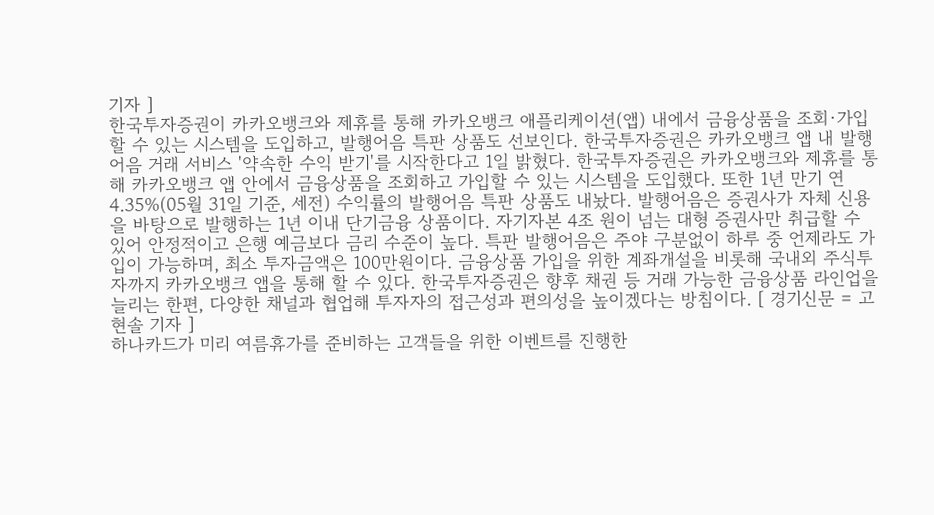기자 ]
한국투자증권이 카카오뱅크와 제휴를 통해 카카오뱅크 애플리케이션(앱) 내에서 금융상품을 조회·가입할 수 있는 시스템을 도입하고, 발행어음 특판 상품도 선보인다. 한국투자증권은 카카오뱅크 앱 내 발행어음 거래 서비스 '약속한 수익 받기'를 시작한다고 1일 밝혔다. 한국투자증권은 카카오뱅크와 제휴를 통해 카카오뱅크 앱 안에서 금융상품을 조회하고 가입할 수 있는 시스템을 도입했다. 또한 1년 만기 연 4.35%(05월 31일 기준, 세전) 수익률의 발행어음 특판 상품도 내놨다. 발행어음은 증권사가 자체 신용을 바탕으로 발행하는 1년 이내 단기금융 상품이다. 자기자본 4조 원이 넘는 대형 증권사만 취급할 수 있어 안정적이고 은행 예금보다 금리 수준이 높다. 특판 발행어음은 주야 구분없이 하루 중 언제라도 가입이 가능하며, 최소 투자금액은 100만원이다. 금융상품 가입을 위한 계좌개설을 비롯해 국내외 주식투자까지 카카오뱅크 앱을 통해 할 수 있다. 한국투자증권은 향후 채권 등 거래 가능한 금융상품 라인업을 늘리는 한편, 다양한 채널과 협업해 투자자의 접근성과 편의성을 높이겠다는 방침이다. [ 경기신문 = 고현솔 기자 ]
하나카드가 미리 여름휴가를 준비하는 고객들을 위한 이벤트를 진행한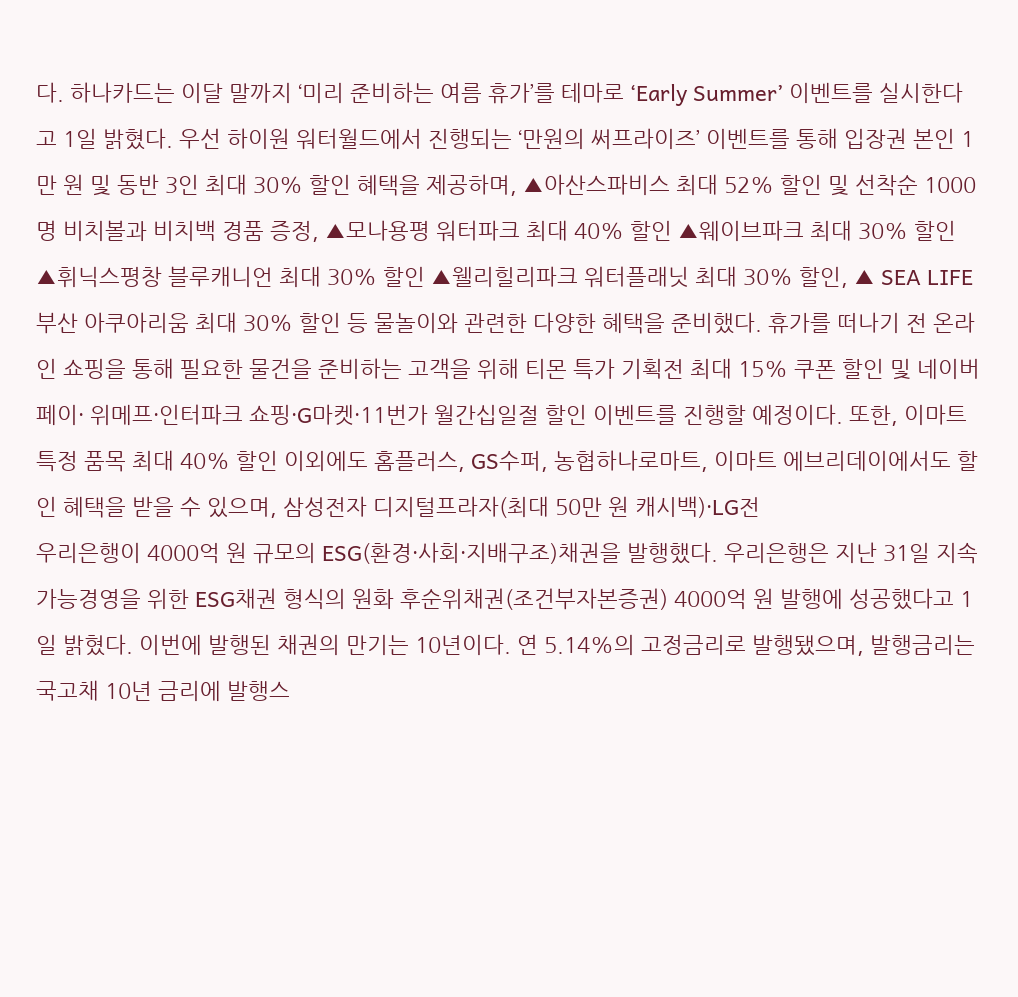다. 하나카드는 이달 말까지 ‘미리 준비하는 여름 휴가’를 테마로 ‘Early Summer’ 이벤트를 실시한다고 1일 밝혔다. 우선 하이원 워터월드에서 진행되는 ‘만원의 써프라이즈’ 이벤트를 통해 입장권 본인 1만 원 및 동반 3인 최대 30% 할인 혜택을 제공하며, ▲아산스파비스 최대 52% 할인 및 선착순 1000명 비치볼과 비치백 경품 증정, ▲모나용평 워터파크 최대 40% 할인 ▲웨이브파크 최대 30% 할인 ▲휘닉스평창 블루캐니언 최대 30% 할인 ▲웰리힐리파크 워터플래닛 최대 30% 할인, ▲ SEA LIFE 부산 아쿠아리움 최대 30% 할인 등 물놀이와 관련한 다양한 혜택을 준비했다. 휴가를 떠나기 전 온라인 쇼핑을 통해 필요한 물건을 준비하는 고객을 위해 티몬 특가 기획전 최대 15% 쿠폰 할인 및 네이버페이· 위메프·인터파크 쇼핑·G마켓·11번가 월간십일절 할인 이벤트를 진행할 예정이다. 또한, 이마트 특정 품목 최대 40% 할인 이외에도 홈플러스, GS수퍼, 농협하나로마트, 이마트 에브리데이에서도 할인 혜택을 받을 수 있으며, 삼성전자 디지털프라자(최대 50만 원 캐시백)·LG전
우리은행이 4000억 원 규모의 ESG(환경·사회·지배구조)채권을 발행했다. 우리은행은 지난 31일 지속가능경영을 위한 ESG채권 형식의 원화 후순위채권(조건부자본증권) 4000억 원 발행에 성공했다고 1일 밝혔다. 이번에 발행된 채권의 만기는 10년이다. 연 5.14%의 고정금리로 발행됐으며, 발행금리는 국고채 10년 금리에 발행스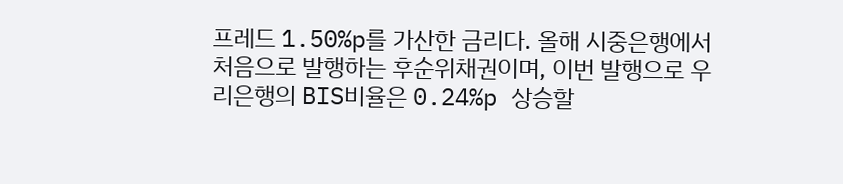프레드 1.50%p를 가산한 금리다. 올해 시중은행에서 처음으로 발행하는 후순위채권이며, 이번 발행으로 우리은행의 BIS비율은 0.24%p 상승할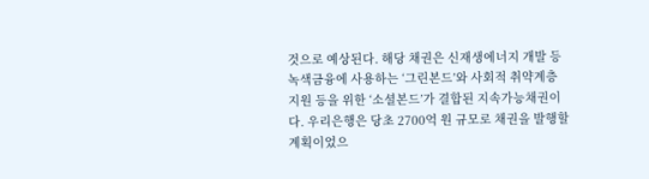것으로 예상된다. 해당 채권은 신재생에너지 개발 등 녹색금융에 사용하는 ‘그린본드’와 사회적 취약계층 지원 등을 위한 ‘소셜본드’가 결합된 지속가능채권이다. 우리은행은 당초 2700억 원 규모로 채권을 발행할 계획이었으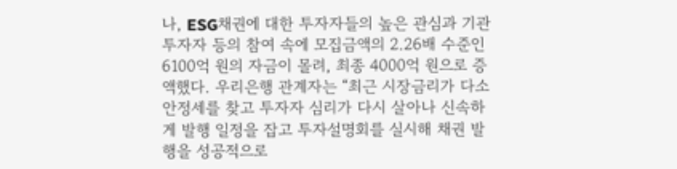나, ESG채권에 대한 투자자들의 높은 관심과 기관투자자 등의 참여 속에 모집금액의 2.26배 수준인 6100억 원의 자금이 몰려, 최종 4000억 원으로 증액했다. 우리은행 관계자는 “최근 시장금리가 다소 안정세를 찾고 투자자 심리가 다시 살아나 신속하게 발행 일정을 잡고 투자설명회를 실시해 채권 발행을 성공적으로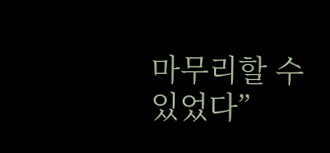마무리할 수 있었다”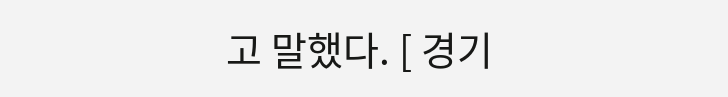고 말했다. [ 경기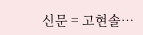신문 = 고현솔…